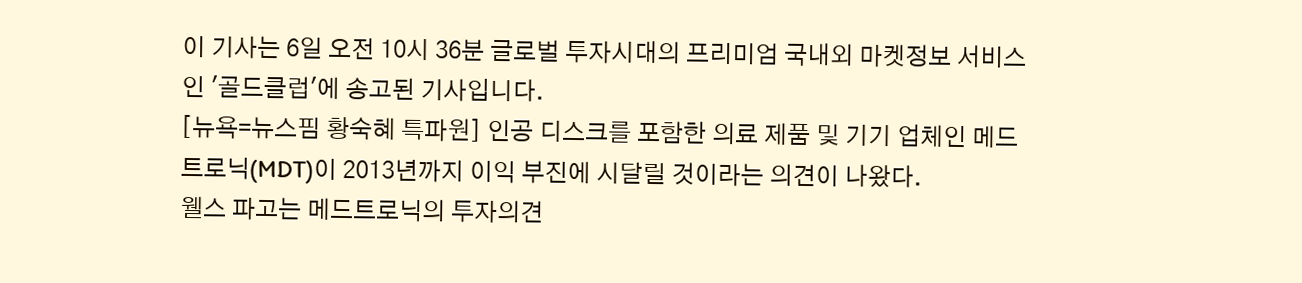이 기사는 6일 오전 10시 36분 글로벌 투자시대의 프리미엄 국내외 마켓정보 서비스인 '골드클럽'에 송고된 기사입니다.
[뉴욕=뉴스핌 황숙혜 특파원] 인공 디스크를 포함한 의료 제품 및 기기 업체인 메드트로닉(MDT)이 2013년까지 이익 부진에 시달릴 것이라는 의견이 나왔다.
웰스 파고는 메드트로닉의 투자의견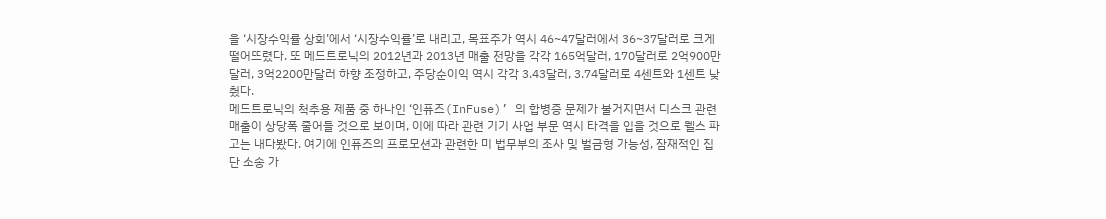을 ‘시장수익률 상회’에서 ‘시장수익률’로 내리고, 목표주가 역시 46~47달러에서 36~37달러로 크게 떨어뜨렸다. 또 메드트로닉의 2012년과 2013년 매출 전망을 각각 165억달러, 170달러로 2억900만달러, 3억2200만달러 하향 조정하고, 주당순이익 역시 각각 3.43달러, 3.74달러로 4센트와 1센트 낮췄다.
메드트로닉의 척추용 제품 중 하나인 ‘인퓨즈(InFuse)’ 의 합병증 문제가 불거지면서 디스크 관련 매출이 상당폭 줄어들 것으로 보이며, 이에 따라 관련 기기 사업 부문 역시 타격을 입을 것으로 웰스 파고는 내다봤다. 여기에 인퓨즈의 프로모션과 관련한 미 법무부의 조사 및 벌금형 가능성, 잠재적인 집단 소송 가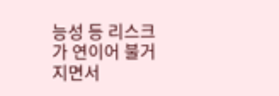능성 등 리스크가 연이어 불거지면서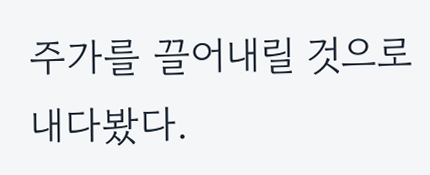주가를 끌어내릴 것으로 내다봤다.